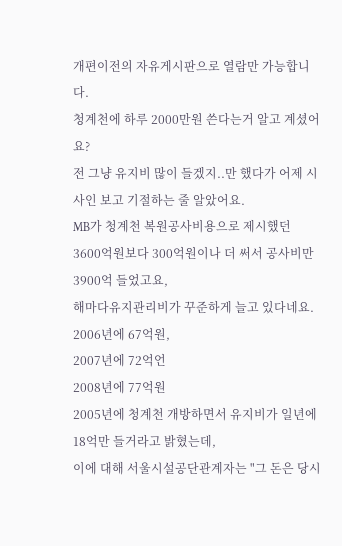개편이전의 자유게시판으로 열람만 가능합니다.
청계천에 하루 2000만원 쓴다는거 알고 계셨어요?
전 그냥 유지비 많이 들겠지..만 했다가 어제 시사인 보고 기절하는 줄 알았어요.
MB가 청계천 복원공사비용으로 제시했던 3600억원보다 300억원이나 더 써서 공사비만 3900억 들었고요,
해마다유지관리비가 꾸준하게 늘고 있다네요.
2006년에 67억원,
2007년에 72억언
2008년에 77억원
2005년에 청계천 개방하면서 유지비가 일년에 18억만 들거라고 밝혔는데,
이에 대해 서울시설공단관계자는 "그 돈은 당시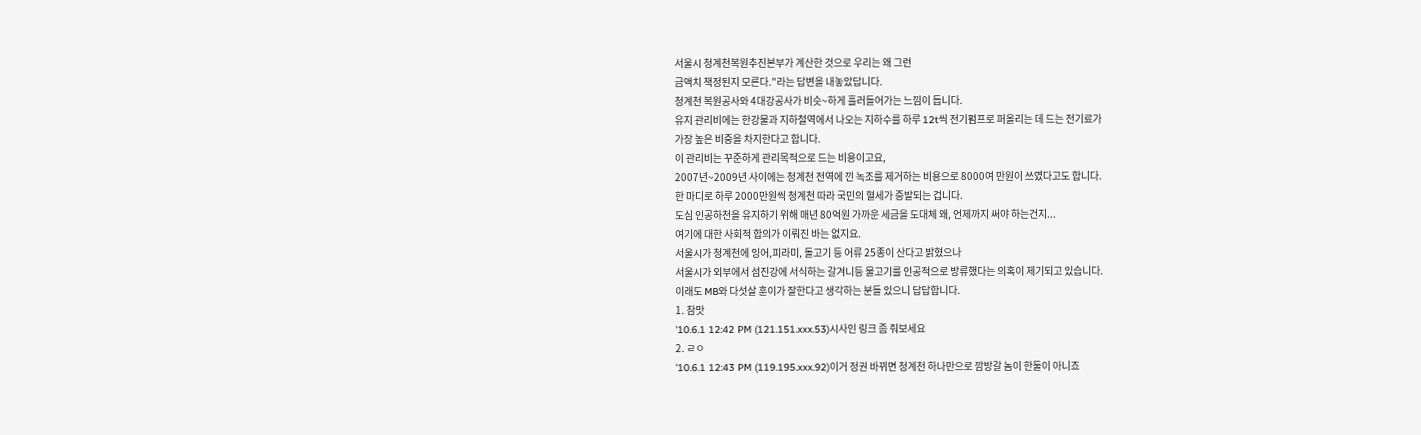서울시 청계천복원추진본부가 계산한 것으로 우리는 왜 그런
금액치 책정된지 모른다."라는 답변을 내놓았답니다.
청계천 복원공사와 4대강공사가 비슷~하게 흘러들어가는 느낌이 듭니다.
유지 관리비에는 한강물과 지하철역에서 나오는 지하수를 하루 12t씩 전기펌프로 퍼올리는 데 드는 전기료가
가장 높은 비중을 차지한다고 합니다.
이 관리비는 꾸준하게 관리목적으로 드는 비용이고요,
2007년~2009년 사이에는 청계천 전역에 낀 녹조를 제거하는 비용으로 8000여 만원이 쓰였다고도 합니다.
한 마디로 하루 2000만원씩 청계천 따라 국민의 혈세가 증발되는 겁니다.
도심 인공하천을 유지하기 위해 매년 80억원 가까운 세금을 도대체 왜, 언제까지 써야 하는건지...
여기에 대한 사회적 합의가 이뤄진 바는 없지요.
서울시가 청계천에 잉어,피라미, 돌고기 등 어류 25종이 산다고 밝혔으나
서울시가 외부에서 섬진강에 서식하는 갈겨니등 물고기를 인공적으로 방류했다는 의혹이 제기되고 있습니다.
이래도 MB와 다섯살 훈이가 잘한다고 생각하는 분들 있으니 답답합니다.
1. 참맛
'10.6.1 12:42 PM (121.151.xxx.53)시사인 링크 좀 줘보세요
2. ㄹㅇ
'10.6.1 12:43 PM (119.195.xxx.92)이거 정권 바뀌면 청계천 하나만으로 깜방갈 놈이 한둘이 아니죠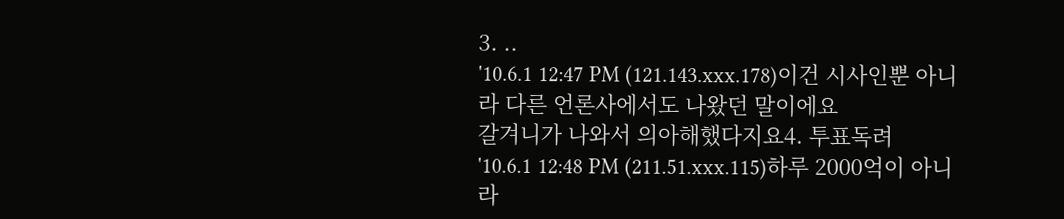3. ..
'10.6.1 12:47 PM (121.143.xxx.178)이건 시사인뿐 아니라 다른 언론사에서도 나왔던 말이에요
갈겨니가 나와서 의아해했다지요4. 투표독려
'10.6.1 12:48 PM (211.51.xxx.115)하루 2000억이 아니라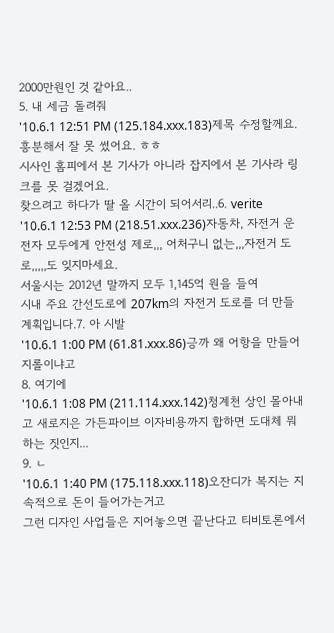2000만원인 것 같아요..
5. 내 세금 돌려줘
'10.6.1 12:51 PM (125.184.xxx.183)제목 수정할께요. 흥분해서 잘 못 썼어요. ㅎㅎ
시사인 홈피에서 본 기사가 아니라 잡지에서 본 기사라 링크를 못 걸겠어요.
찾으려고 하다가 딸 올 시간이 되어서리..6. verite
'10.6.1 12:53 PM (218.51.xxx.236)자동차, 자전거 운전자 모두에게 안전성 제로,,, 어처구니 없는,,,자전거 도로,,,,,도 잊지마세요.
서울시는 2012년 말까지 모두 1,145억 원을 들여
시내 주요 간선도로에 207km의 자전거 도로를 더 만들 계획입니다.7. 아 시발
'10.6.1 1:00 PM (61.81.xxx.86)긍까 왜 어항을 만들어 지롤이냐고
8. 여기에
'10.6.1 1:08 PM (211.114.xxx.142)청계천 상인 몰아내고 새로지은 가든파이브 이자비용까지 합하면 도대체 뭐하는 짓인지...
9. ㄴ
'10.6.1 1:40 PM (175.118.xxx.118)오잔디가 복지는 지속적으로 돈이 들어가는거고
그런 디자인 사업들은 지어놓으면 끝난다고 티비토론에서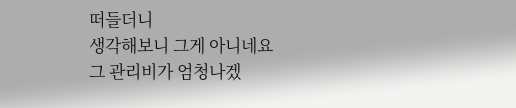떠들더니
생각해보니 그게 아니네요
그 관리비가 엄청나겠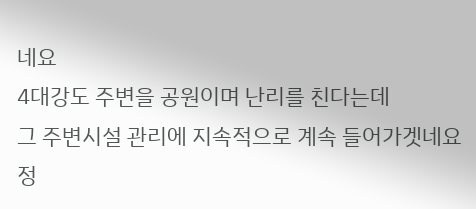네요
4대강도 주변을 공원이며 난리를 친다는데
그 주변시설 관리에 지속적으로 계속 들어가겟네요
정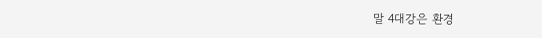말 4대강은 환경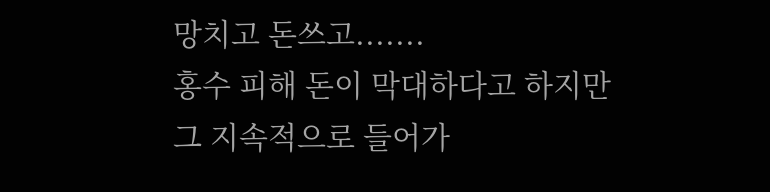망치고 돈쓰고.......
홍수 피해 돈이 막대하다고 하지만
그 지속적으로 들어가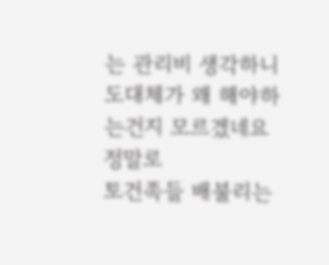는 관리비 생각하니
도대체가 왜 해야하는건지 모르겠네요
정말로
토건족들 배불리는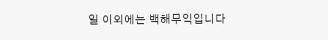일 이외에는 백해무익입니다